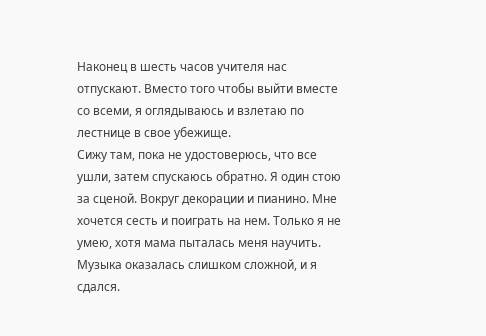Наконец в шесть часов учителя нас отпускают. Вместо того чтобы выйти вместе со всеми, я оглядываюсь и взлетаю по лестнице в свое убежище.
Сижу там, пока не удостоверюсь, что все ушли, затем спускаюсь обратно. Я один стою за сценой. Вокруг декорации и пианино. Мне хочется сесть и поиграть на нем. Только я не умею, хотя мама пыталась меня научить. Музыка оказалась слишком сложной, и я сдался.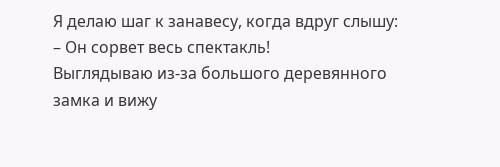Я делаю шаг к занавесу, когда вдруг слышу:
– Он сорвет весь спектакль!
Выглядываю из-за большого деревянного замка и вижу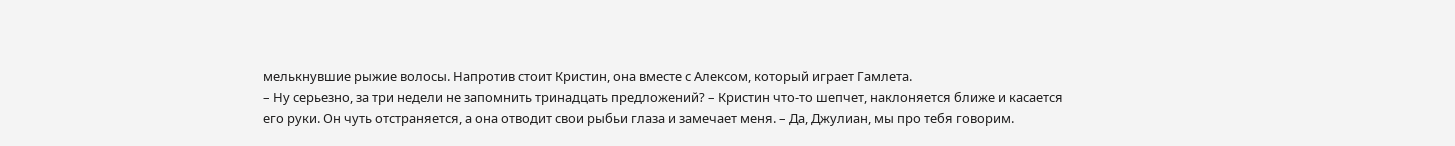мелькнувшие рыжие волосы. Напротив стоит Кристин, она вместе с Алексом, который играет Гамлета.
– Ну серьезно, за три недели не запомнить тринадцать предложений? – Кристин что-то шепчет, наклоняется ближе и касается его руки. Он чуть отстраняется, а она отводит свои рыбьи глаза и замечает меня. – Да, Джулиан, мы про тебя говорим.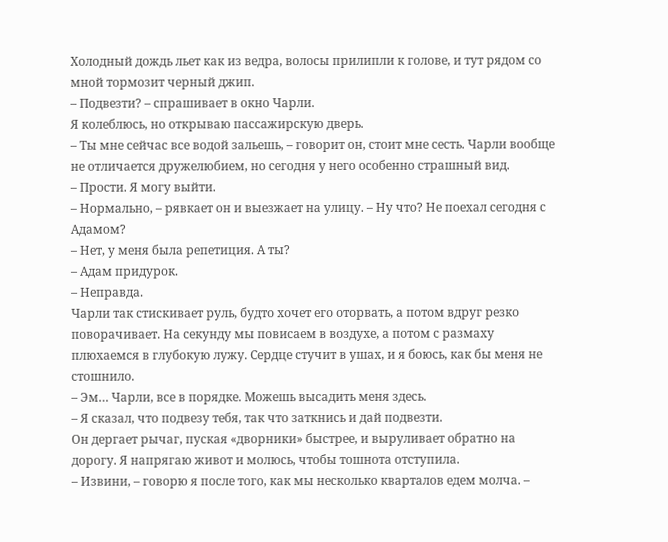Холодный дождь льет как из ведра, волосы прилипли к голове, и тут рядом со мной тормозит черный джип.
– Подвезти? – спрашивает в окно Чарли.
Я колеблюсь, но открываю пассажирскую дверь.
– Ты мне сейчас все водой зальешь, – говорит он, стоит мне сесть. Чарли вообще не отличается дружелюбием, но сегодня у него особенно страшный вид.
– Прости. Я могу выйти.
– Нормально, – рявкает он и выезжает на улицу. – Ну что? Не поехал сегодня с Адамом?
– Нет, у меня была репетиция. А ты?
– Адам придурок.
– Неправда.
Чарли так стискивает руль, будто хочет его оторвать, а потом вдруг резко поворачивает. На секунду мы повисаем в воздухе, а потом с размаху плюхаемся в глубокую лужу. Сердце стучит в ушах, и я боюсь, как бы меня не стошнило.
– Эм… Чарли, все в порядке. Можешь высадить меня здесь.
– Я сказал, что подвезу тебя, так что заткнись и дай подвезти.
Он дергает рычаг, пуская «дворники» быстрее, и выруливает обратно на дорогу. Я напрягаю живот и молюсь, чтобы тошнота отступила.
– Извини, – говорю я после того, как мы несколько кварталов едем молча. –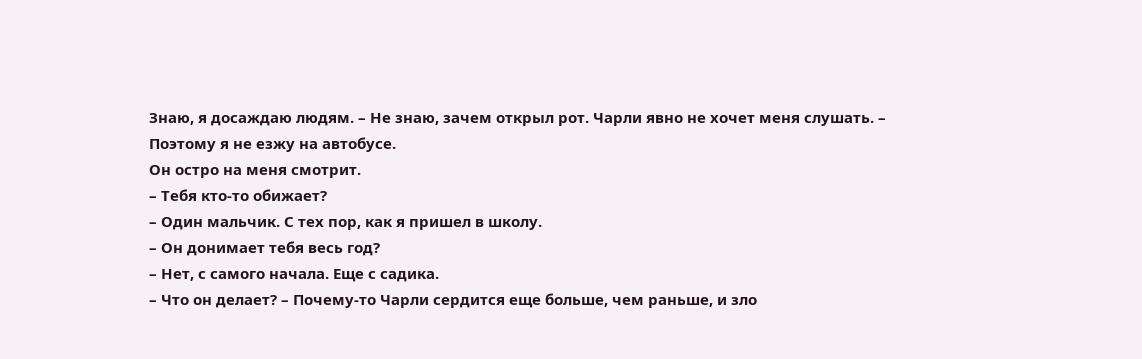Знаю, я досаждаю людям. – Не знаю, зачем открыл рот. Чарли явно не хочет меня слушать. – Поэтому я не езжу на автобусе.
Он остро на меня смотрит.
– Тебя кто-то обижает?
– Один мальчик. С тех пор, как я пришел в школу.
– Он донимает тебя весь год?
– Нет, с самого начала. Еще с садика.
– Что он делает? – Почему-то Чарли сердится еще больше, чем раньше, и зло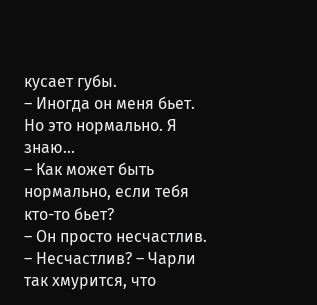кусает губы.
– Иногда он меня бьет. Но это нормально. Я знаю…
– Как может быть нормально, если тебя кто-то бьет?
– Он просто несчастлив.
– Несчастлив? – Чарли так хмурится, что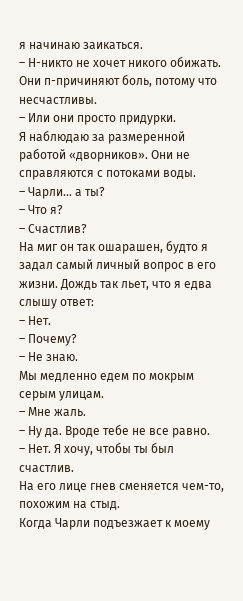я начинаю заикаться.
– Н-никто не хочет никого обижать. Они п-причиняют боль, потому что несчастливы.
– Или они просто придурки.
Я наблюдаю за размеренной работой «дворников». Они не справляются с потоками воды.
– Чарли… а ты?
– Что я?
– Счастлив?
На миг он так ошарашен, будто я задал самый личный вопрос в его жизни. Дождь так льет, что я едва слышу ответ:
– Нет.
– Почему?
– Не знаю.
Мы медленно едем по мокрым серым улицам.
– Мне жаль.
– Ну да. Вроде тебе не все равно.
– Нет. Я хочу, чтобы ты был счастлив.
На его лице гнев сменяется чем-то, похожим на стыд.
Когда Чарли подъезжает к моему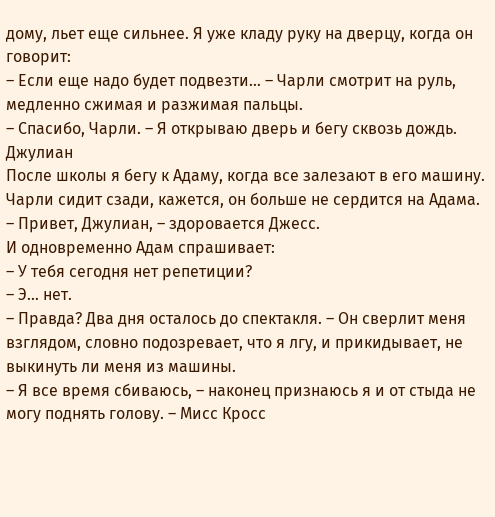дому, льет еще сильнее. Я уже кладу руку на дверцу, когда он говорит:
– Если еще надо будет подвезти… – Чарли смотрит на руль, медленно сжимая и разжимая пальцы.
– Спасибо, Чарли. – Я открываю дверь и бегу сквозь дождь.
Джулиан
После школы я бегу к Адаму, когда все залезают в его машину. Чарли сидит сзади, кажется, он больше не сердится на Адама.
– Привет, Джулиан, – здоровается Джесс.
И одновременно Адам спрашивает:
– У тебя сегодня нет репетиции?
– Э… нет.
– Правда? Два дня осталось до спектакля. – Он сверлит меня взглядом, словно подозревает, что я лгу, и прикидывает, не выкинуть ли меня из машины.
– Я все время сбиваюсь, – наконец признаюсь я и от стыда не могу поднять голову. – Мисс Кросс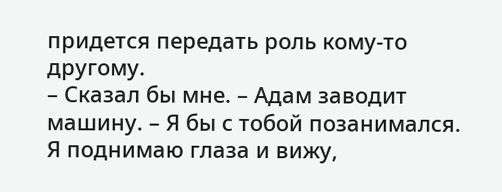придется передать роль кому-то другому.
– Сказал бы мне. – Адам заводит машину. – Я бы с тобой позанимался.
Я поднимаю глаза и вижу,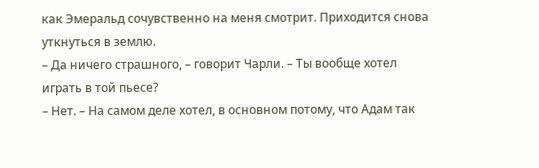как Эмеральд сочувственно на меня смотрит. Приходится снова уткнуться в землю.
– Да ничего страшного, – говорит Чарли. – Ты вообще хотел играть в той пьесе?
– Нет. – На самом деле хотел, в основном потому, что Адам так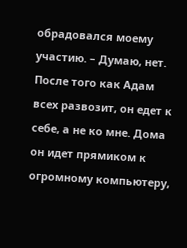обрадовался моему участию. – Думаю, нет.
После того как Адам всех развозит, он едет к себе, а не ко мне. Дома он идет прямиком к огромному компьютеру,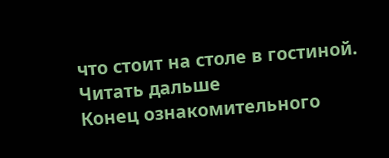что стоит на столе в гостиной.
Читать дальше
Конец ознакомительного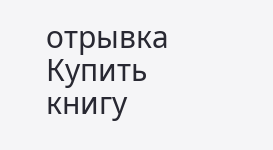отрывка
Купить книгу